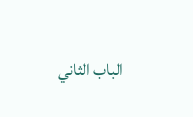الباب الثاني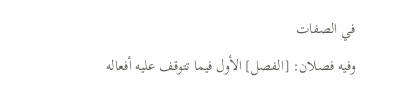في الصفات
وفيه فصلان: [الفصل] الأول فيما تتوقف عليه أفعاله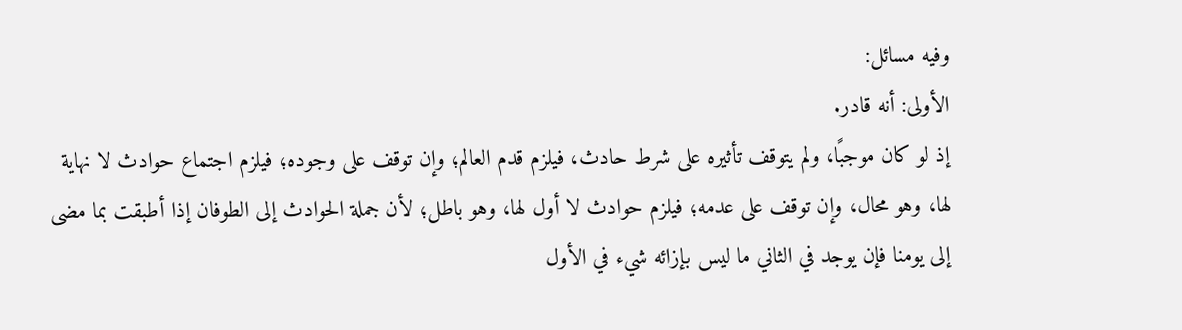وفيه مسائل:
الأولى: أنه قادر.
إذ لو كان موجبًا، ولم يتوقف تأثيره على شرط حادث، فيلزم قدم العالم؛ وإن توقف على وجوده؛ فيلزم اجتماع حوادث لا نهاية لها، وهو محال، وإن توقف على عدمه؛ فيلزم حوادث لا أول لها، وهو باطل؛ لأن جملة الحوادث إلى الطوفان إذا أطبقت بما مضى إلى يومنا فإن يوجد في الثاني ما ليس بإزائه شيء في الأول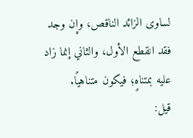لساوى الزائد الناقص، وإن وجد فقد انقطع الأول، والثاني إنما زاد عليه بمتناهٍ؛ فيكون متناهيًا.
قيل: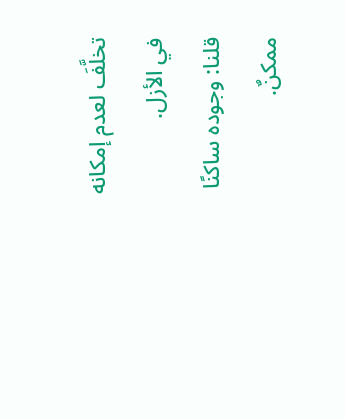تخلَّفَ لعدم إمكانه في الأزل.
قلنا: وجوده ساكنًا ممكنٌ.